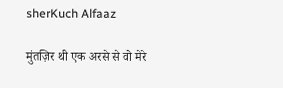sherKuch Alfaaz

मुंतज़िर थी एक अरसे से वो मेरे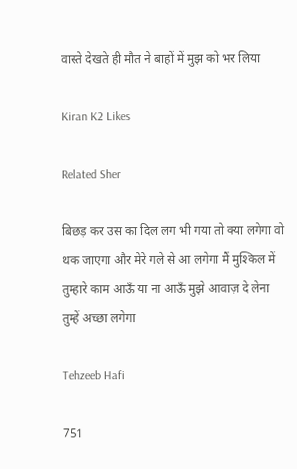वास्ते देखते ही मौत ने बाहों में मुझ को भर लिया

Kiran K2 Likes

Related Sher

बिछड़ कर उस का दिल लग भी गया तो क्या लगेगा वो थक जाएगा और मेरे गले से आ लगेगा मैं मुश्किल में तुम्हारे काम आऊँ या ना आऊँ मुझे आवाज़ दे लेना तुम्हें अच्छा लगेगा

Tehzeeb Hafi

751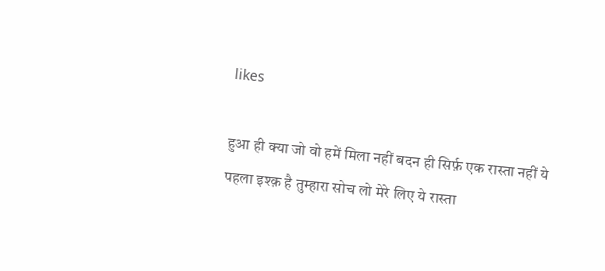likes

हुआ ही क्या जो वो हमें मिला नहीं बदन ही सिर्फ़ एक रास्ता नहीं ये पहला इश्क़ है तुम्हारा सोच लो मेरे लिए ये रास्ता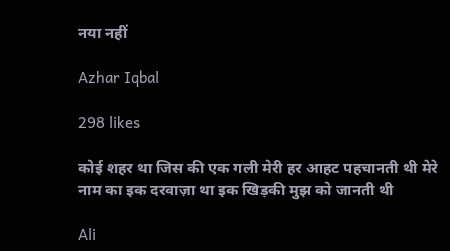नया नहीं

Azhar Iqbal

298 likes

कोई शहर था जिस की एक गली मेरी हर आहट पहचानती थी मेरे नाम का इक दरवाज़ा था इक खिड़की मुझ को जानती थी

Ali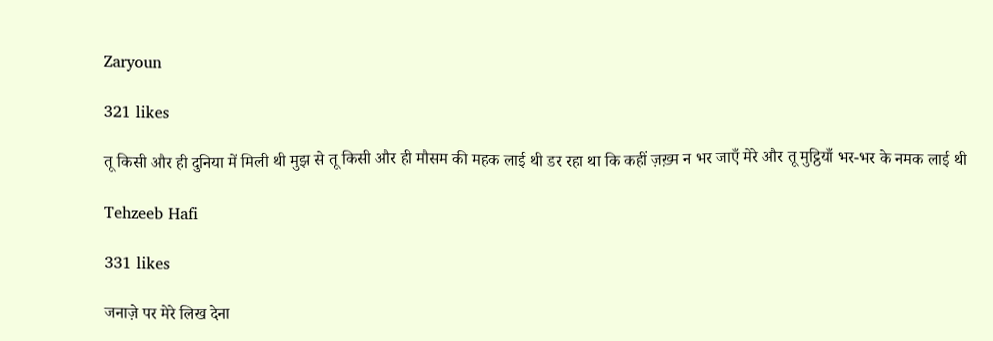Zaryoun

321 likes

तू किसी और ही दुनिया में मिली थी मुझ से तू किसी और ही मौसम की महक लाई थी डर रहा था कि कहीं ज़ख़्म न भर जाएँ मेरे और तू मुट्ठियाँ भर-भर के नमक लाई थी

Tehzeeb Hafi

331 likes

जनाज़े पर मेरे लिख देना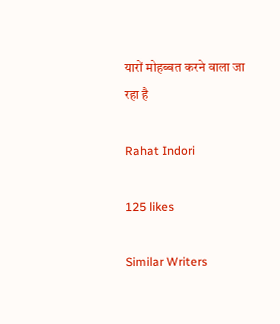यारों मोहब्बत करने वाला जा रहा है

Rahat Indori

125 likes

Similar Writers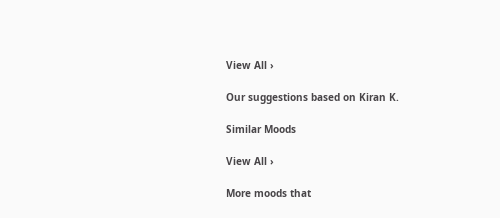View All ›

Our suggestions based on Kiran K.

Similar Moods

View All ›

More moods that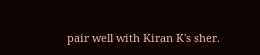pair well with Kiran K's sher.